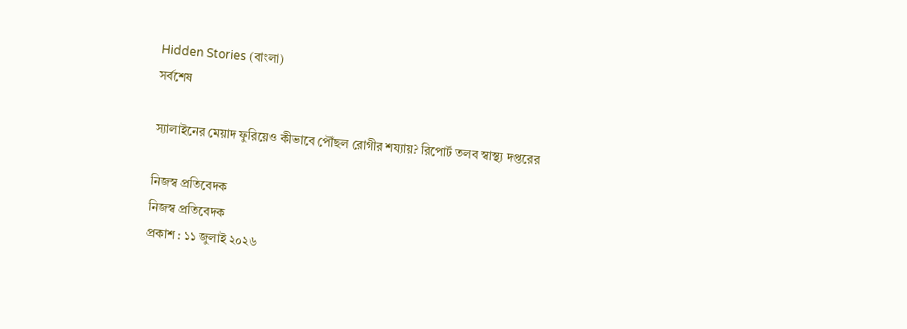Hidden Stories (বাংলা)
সর্বশেষ

স্যালাইনের মেয়াদ ফুরিয়েও কীভাবে পৌঁছল রোগীর শয্যায়? রিপোর্ট তলব স্বাস্থ্য দপ্তরের

নিজস্ব প্রতিবেদক
নিজস্ব প্রতিবেদক
প্রকাশ : ১১ জুলাই ২০২৬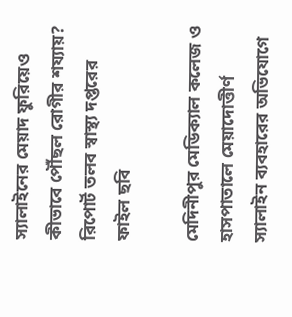স্যালাইনের মেয়াদ ফুরিয়েও কীভাবে পৌঁছল রোগীর শয্যায়? রিপোর্ট তলব স্বাস্থ্য দপ্তরের
ফাইল ছবি

মেদিনীপুর মেডিক্যাল কলেজ ও হাসপাতালে মেয়াদোত্তীর্ণ স্যালাইন ব্যবহারের অভিযোগে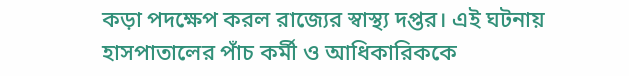কড়া পদক্ষেপ করল রাজ্যের স্বাস্থ্য দপ্তর। এই ঘটনায় হাসপাতালের পাঁচ কর্মী ও আধিকারিককে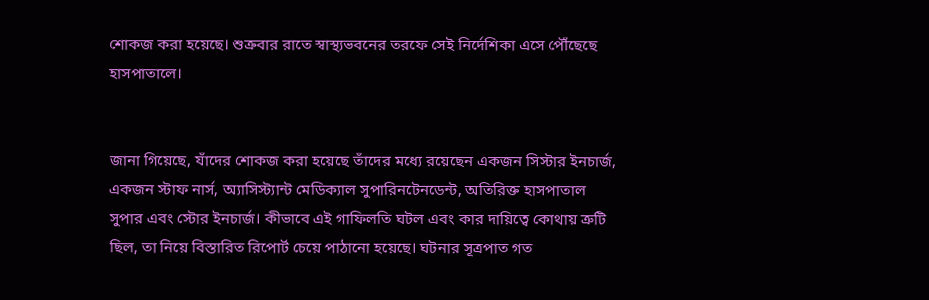শোকজ করা হয়েছে। শুক্রবার রাতে স্বাস্থ্যভবনের তরফে সেই নির্দেশিকা এসে পৌঁছেছে হাসপাতালে।


জানা গিয়েছে, যাঁদের শোকজ করা হয়েছে তাঁদের মধ্যে রয়েছেন একজন সিস্টার ইনচার্জ, একজন স্টাফ নার্স, অ্যাসিস্ট্যান্ট মেডিক্যাল সুপারিনটেনডেন্ট, অতিরিক্ত হাসপাতাল সুপার এবং স্টোর ইনচার্জ। কীভাবে এই গাফিলতি ঘটল এবং কার দায়িত্বে কোথায় ত্রুটি ছিল, তা নিয়ে বিস্তারিত রিপোর্ট চেয়ে পাঠানো হয়েছে। ঘটনার সূত্রপাত গত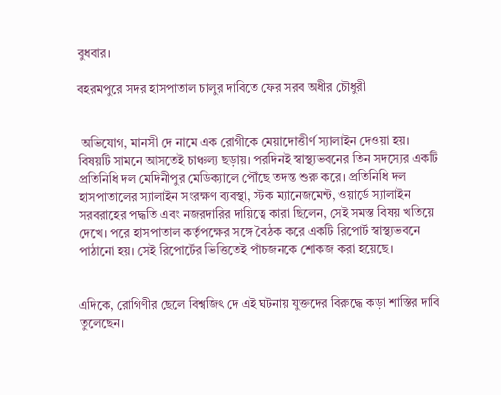বুধবার।

বহরমপুরে সদর হাসপাতাল চালুর দাবিতে ফের সরব অধীর চৌধুরী


 অভিযোগ, মানসী দে নামে এক রোগীকে মেয়াদোত্তীর্ণ স্যালাইন দেওয়া হয়। বিষয়টি সামনে আসতেই চাঞ্চল্য ছড়ায়। পরদিনই স্বাস্থ্যভবনের তিন সদস্যের একটি প্রতিনিধি দল মেদিনীপুর মেডিক্যালে পৌঁছে তদন্ত শুরু করে। প্রতিনিধি দল হাসপাতালের স্যালাইন সংরক্ষণ ব্যবস্থা, স্টক ম্যানেজমেন্ট, ওয়ার্ডে স্যালাইন সরবরাহের পদ্ধতি এবং নজরদারির দায়িত্বে কারা ছিলেন, সেই সমস্ত বিষয় খতিয়ে দেখে। পরে হাসপাতাল কর্তৃপক্ষের সঙ্গে বৈঠক করে একটি রিপোর্ট স্বাস্থ্যভবনে পাঠানো হয়। সেই রিপোর্টের ভিত্তিতেই পাঁচজনকে শোকজ করা হয়েছে।


এদিকে, রোগিণীর ছেলে বিশ্বজিৎ দে এই ঘটনায় যুক্তদের বিরুদ্ধে কড়া শাস্তির দাবি তুলেছেন।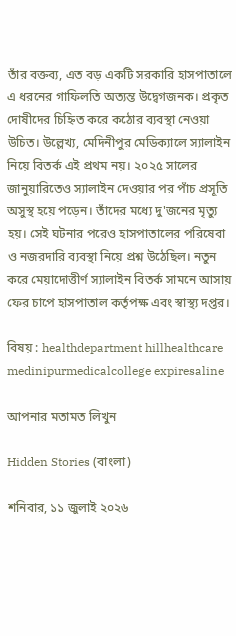তাঁর বক্তব্য, এত বড় একটি সরকারি হাসপাতালে এ ধরনের গাফিলতি অত্যন্ত উদ্বেগজনক। প্রকৃত দোষীদের চিহ্নিত করে কঠোর ব্যবস্থা নেওয়া উচিত। উল্লেখ্য, মেদিনীপুর মেডিক্যালে স্যালাইন নিয়ে বিতর্ক এই প্রথম নয়। ২০২৫ সালের জানুয়ারিতেও স্যালাইন দেওয়ার পর পাঁচ প্রসূতি অসুস্থ হয়ে পড়েন। তাঁদের মধ্যে দু'জনের মৃত্যু হয়। সেই ঘটনার পরেও হাসপাতালের পরিষেবা ও নজরদারি ব্যবস্থা নিয়ে প্রশ্ন উঠেছিল। নতুন করে মেয়াদোত্তীর্ণ স্যালাইন বিতর্ক সামনে আসায় ফের চাপে হাসপাতাল কর্তৃপক্ষ এবং স্বাস্থ্য দপ্তর।

বিষয় : healthdepartment hillhealthcare medinipurmedicalcollege expiresaline

আপনার মতামত লিখুন

Hidden Stories (বাংলা)

শনিবার, ১১ জুলাই ২০২৬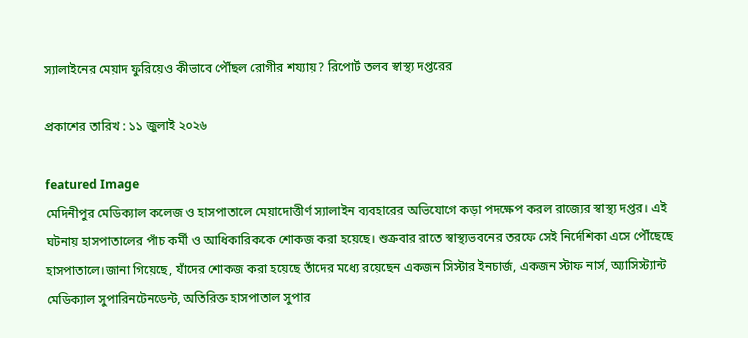স্যালাইনের মেয়াদ ফুরিয়েও কীভাবে পৌঁছল রোগীর শয্যায়? রিপোর্ট তলব স্বাস্থ্য দপ্তরের

প্রকাশের তারিখ : ১১ জুলাই ২০২৬

featured Image
মেদিনীপুর মেডিক্যাল কলেজ ও হাসপাতালে মেয়াদোত্তীর্ণ স্যালাইন ব্যবহারের অভিযোগে কড়া পদক্ষেপ করল রাজ্যের স্বাস্থ্য দপ্তর। এই ঘটনায় হাসপাতালের পাঁচ কর্মী ও আধিকারিককে শোকজ করা হয়েছে। শুক্রবার রাতে স্বাস্থ্যভবনের তরফে সেই নির্দেশিকা এসে পৌঁছেছে হাসপাতালে।জানা গিয়েছে, যাঁদের শোকজ করা হয়েছে তাঁদের মধ্যে রয়েছেন একজন সিস্টার ইনচার্জ, একজন স্টাফ নার্স, অ্যাসিস্ট্যান্ট মেডিক্যাল সুপারিনটেনডেন্ট, অতিরিক্ত হাসপাতাল সুপার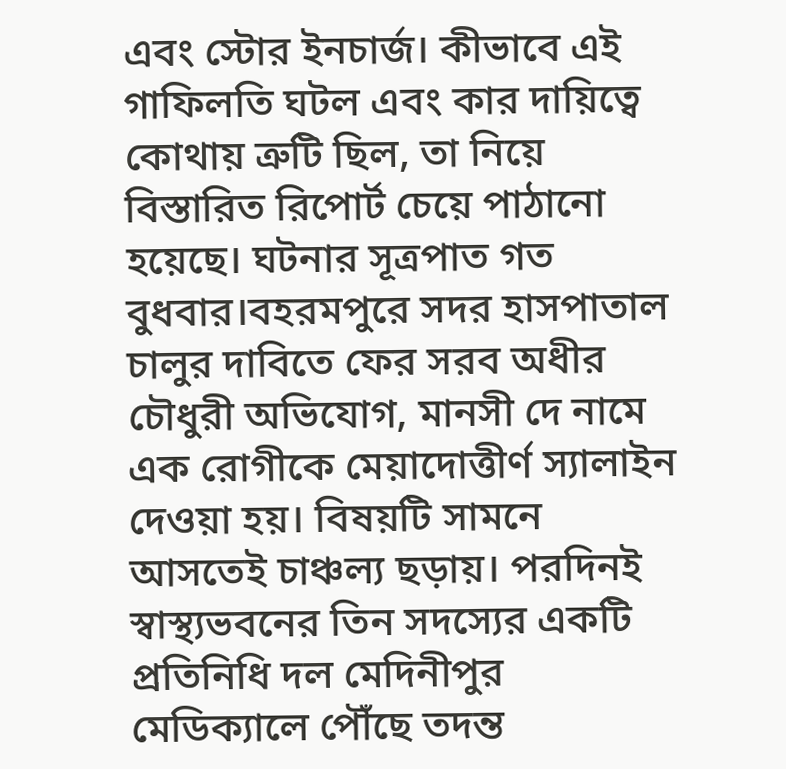এবং স্টোর ইনচার্জ। কীভাবে এই গাফিলতি ঘটল এবং কার দায়িত্বে কোথায় ত্রুটি ছিল, তা নিয়ে বিস্তারিত রিপোর্ট চেয়ে পাঠানো হয়েছে। ঘটনার সূত্রপাত গত বুধবার।বহরমপুরে সদর হাসপাতাল চালুর দাবিতে ফের সরব অধীর চৌধুরী অভিযোগ, মানসী দে নামে এক রোগীকে মেয়াদোত্তীর্ণ স্যালাইন দেওয়া হয়। বিষয়টি সামনে আসতেই চাঞ্চল্য ছড়ায়। পরদিনই স্বাস্থ্যভবনের তিন সদস্যের একটি প্রতিনিধি দল মেদিনীপুর মেডিক্যালে পৌঁছে তদন্ত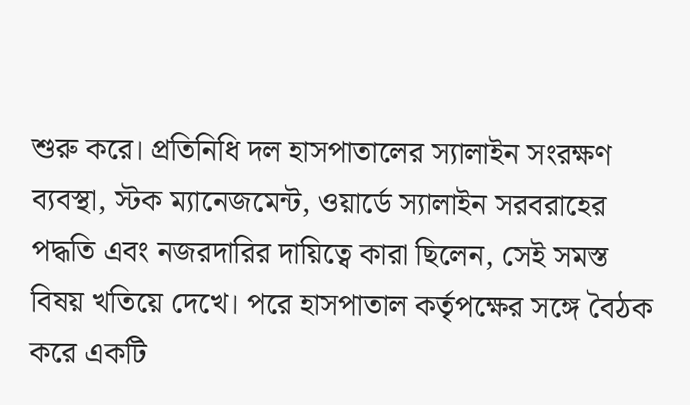শুরু করে। প্রতিনিধি দল হাসপাতালের স্যালাইন সংরক্ষণ ব্যবস্থা, স্টক ম্যানেজমেন্ট, ওয়ার্ডে স্যালাইন সরবরাহের পদ্ধতি এবং নজরদারির দায়িত্বে কারা ছিলেন, সেই সমস্ত বিষয় খতিয়ে দেখে। পরে হাসপাতাল কর্তৃপক্ষের সঙ্গে বৈঠক করে একটি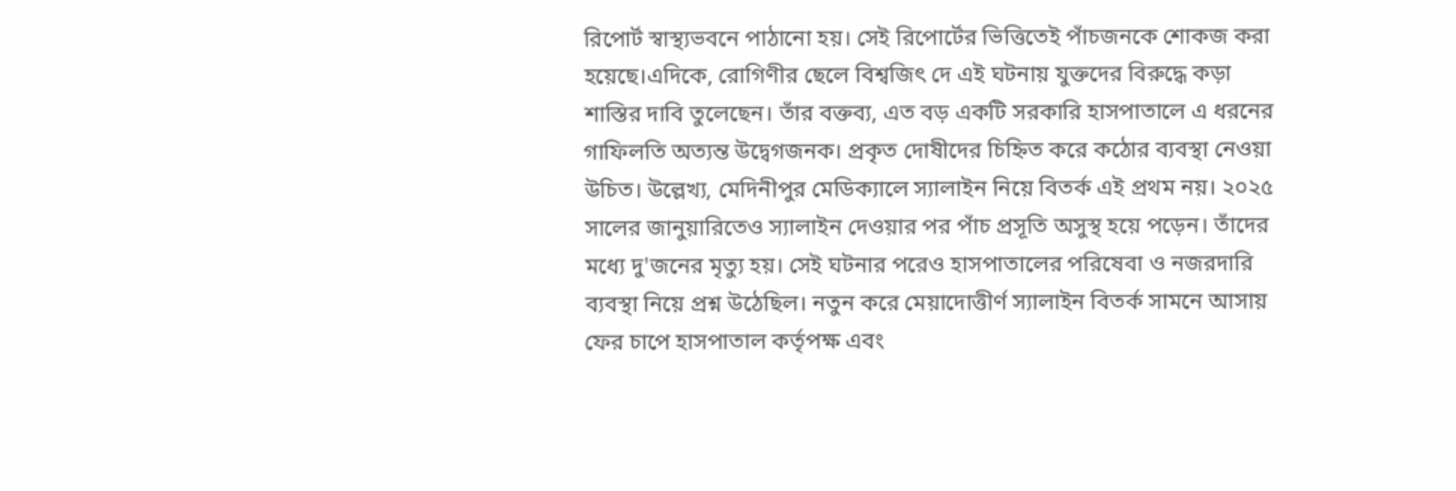রিপোর্ট স্বাস্থ্যভবনে পাঠানো হয়। সেই রিপোর্টের ভিত্তিতেই পাঁচজনকে শোকজ করা হয়েছে।এদিকে, রোগিণীর ছেলে বিশ্বজিৎ দে এই ঘটনায় যুক্তদের বিরুদ্ধে কড়া শাস্তির দাবি তুলেছেন। তাঁর বক্তব্য, এত বড় একটি সরকারি হাসপাতালে এ ধরনের গাফিলতি অত্যন্ত উদ্বেগজনক। প্রকৃত দোষীদের চিহ্নিত করে কঠোর ব্যবস্থা নেওয়া উচিত। উল্লেখ্য, মেদিনীপুর মেডিক্যালে স্যালাইন নিয়ে বিতর্ক এই প্রথম নয়। ২০২৫ সালের জানুয়ারিতেও স্যালাইন দেওয়ার পর পাঁচ প্রসূতি অসুস্থ হয়ে পড়েন। তাঁদের মধ্যে দু'জনের মৃত্যু হয়। সেই ঘটনার পরেও হাসপাতালের পরিষেবা ও নজরদারি ব্যবস্থা নিয়ে প্রশ্ন উঠেছিল। নতুন করে মেয়াদোত্তীর্ণ স্যালাইন বিতর্ক সামনে আসায় ফের চাপে হাসপাতাল কর্তৃপক্ষ এবং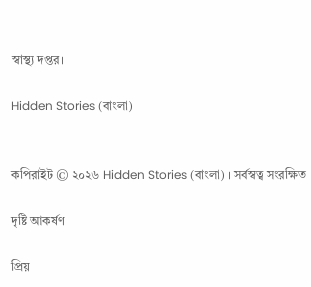স্বাস্থ্য দপ্তর।

Hidden Stories (বাংলা)


কপিরাইট © ২০২৬ Hidden Stories (বাংলা) । সর্বস্বত্ব সংরক্ষিত

দৃষ্টি আকর্ষণ

প্রিয়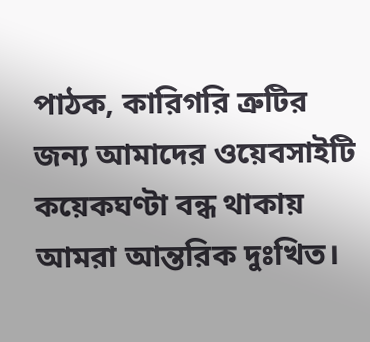পাঠক, কারিগরি ত্রুটির জন্য আমাদের ওয়েবসাইটি কয়েকঘণ্টা বন্ধ থাকায় আমরা আন্তরিক দুঃখিত।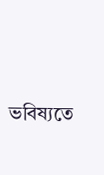ভবিষ্যতে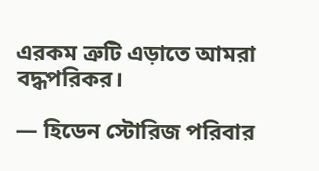এরকম ত্রুটি এড়াতে আমরা বদ্ধপরিকর।

— হিডেন স্টোরিজ পরিবার